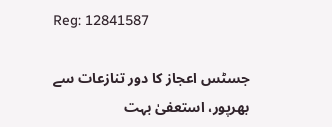Reg: 12841587

جسٹس اعجاز کا دور تنازعات سے بھرپور، استعفیٰ بہت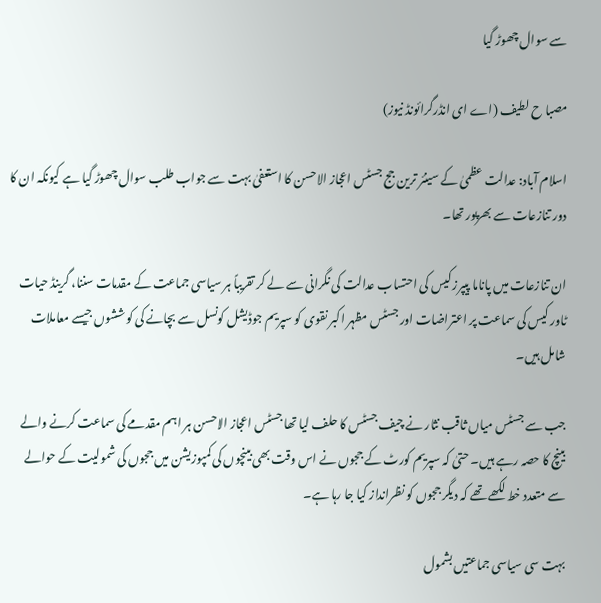سے سوال چھوڑ گیا

مصبا ح لطیف (اے ای انڈرگرائونڈ نیوز)

اسلام آباد: عدالت عظمیٰ کے سینئر ترین جج جسٹس اعجاز الاحسن کا استعفیٰ بہت سے جواب طلب سوال چھوڑ گیا ہے کیونکہ ان کا دور تنازعات سے بھرپور تھا۔

ان تنازعات میں پاناما پیپرز کیس کی احتساب عدالت کی نگرانی سے لے کر تقریباً ہر سیاسی جماعت کے مقدمات سننا، گرینڈ حیات ٹاور کیس کی سماعت پر اعتراضات اور جسٹس مظہر اکبر نقوی کو سپریم جوڈیشل کونسل سے بچانے کی کوششوں جیسے معاملات شامل ہیں۔

جب سے جسٹس میاں ثاقب نثار نے چیف جسٹس کا حلف لیا تھا جسٹس اعجاز الاحسن ہر اہم مقدمے کی سماعت کرنے والے بینچ کا حصہ رہے ہیں۔ حتیٰ کہ سپریم کورٹ کے ججوں نے اس وقت بھی بینچوں کی کمپوزیشن میں ججوں کی شمولیت کے حوالے سے متعدد خط لکھے تھے کہ دیگر ججوں کو نظرانداز کیا جا رہا ہے۔

بہت سی سیاسی جماعتیں بشمول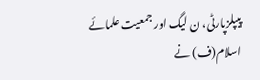پیپلزپارٹی، ن لیگ اور جمعیت علمائے اسلام(ف) نے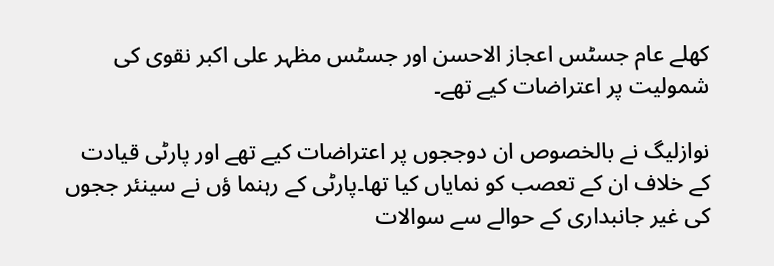کھلے عام جسٹس اعجاز الاحسن اور جسٹس مظہر علی اکبر نقوی کی شمولیت پر اعتراضات کیے تھے۔

نوازلیگ نے بالخصوص ان دوججوں پر اعتراضات کیے تھے اور پارٹی قیادت کے خلاف ان کے تعصب کو نمایاں کیا تھا۔پارٹی کے رہنما ؤں نے سینئر ججوں کی غیر جانبداری کے حوالے سے سوالات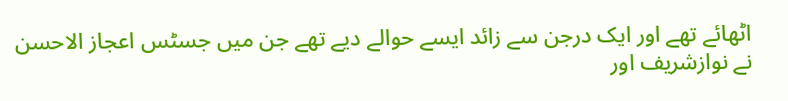اٹھائے تھے اور ایک درجن سے زائد ایسے حوالے دیے تھے جن میں جسٹس اعجاز الاحسن نے نوازشریف اور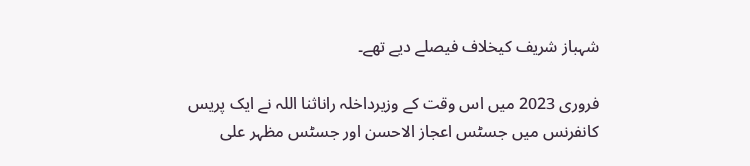شہباز شریف کیخلاف فیصلے دیے تھے۔

فروری 2023 میں اس وقت کے وزیرداخلہ راناثنا اللہ نے ایک پریس کانفرنس میں جسٹس اعجاز الاحسن اور جسٹس مظہر علی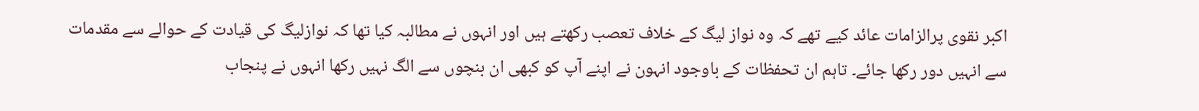اکبر نقوی پرالزامات عائد کیے تھے کہ وہ نواز لیگ کے خلاف تعصب رکھتے ہیں اور انہوں نے مطالبہ کیا تھا کہ نوازلیگ کی قیادت کے حوالے سے مقدمات سے انہیں دور رکھا جائے۔ تاہم ان تحفظات کے باوجود انہون نے اپنے آپ کو کبھی ان بنچوں سے الگ نہیں رکھا انہوں نے پنجاب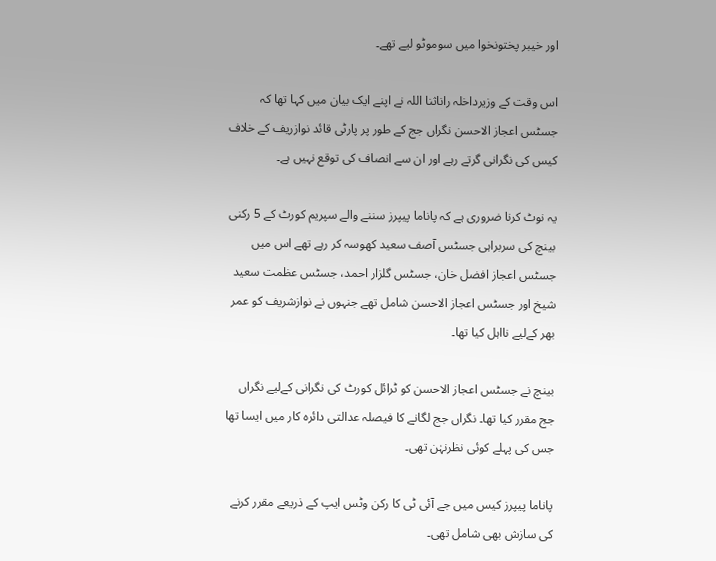اور خیبر پختونخوا میں سوموٹو لیے تھے۔

اس وقت کے وزیرداخلہ راناثنا اللہ نے اپنے ایک بیان میں کہا تھا کہ جسٹس اعجاز الاحسن نگراں جج کے طور پر پارٹی قائد نوازریف کے خلاف کیس کی نگرانی گرتے رہے اور ان سے انصاف کی توقع نہیں ہے۔

یہ نوٹ کرنا ضروری ہے کہ پاناما پیپرز سننے والے سپریم کورٹ کے 5 رکنی بینچ کی سربراہی جسٹس آصف سعید کھوسہ کر رہے تھے اس میں جسٹس اعجاز افضل خان، جسٹس گلزار احمد، جسٹس عظمت سعید شیخ اور جسٹس اعجاز الاحسن شامل تھے جنہوں نے نوازشریف کو عمر بھر کےلیے نااہل کیا تھا۔

بینچ نے جسٹس اعجاز الاحسن کو ٹرائل کورٹ کی نگرانی کےلیے نگراں جج مقرر کیا تھا۔ نگراں جج لگانے کا فیصلہ عدالتی دائرہ کار میں ایسا تھا جس کی پہلے کوئی نظرنہٰن تھی۔

پاناما پیپرز کیس میں جے آئی ٹی کا رکن وٹس ایپ کے ذریعے مقرر کرنے کی سازش بھی شامل تھی۔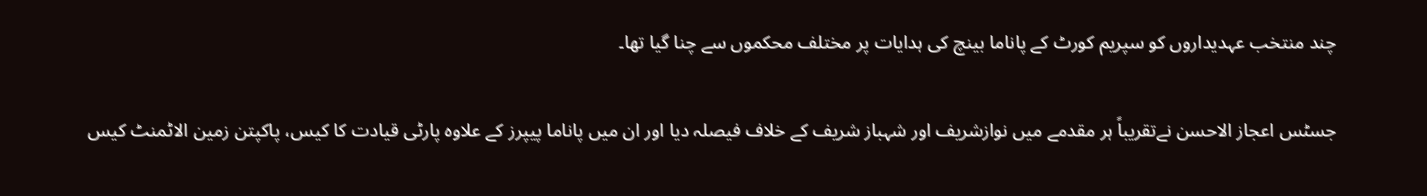چند منتخب عہدیداروں کو سپریم کورٹ کے پاناما بینچ کی ہدایات پر مختلف محکموں سے چنا گیا تھا۔

جسٹس اعجاز الاحسن نےتقریباً ہر مقدمے میں نوازشریف اور شہباز شریف کے خلاف فیصلہ دیا اور ان میں پاناما پیپرز کے علاوہ پارٹی قیادت کا کیس، پاکپتن زمین الاٹمنٹ کیس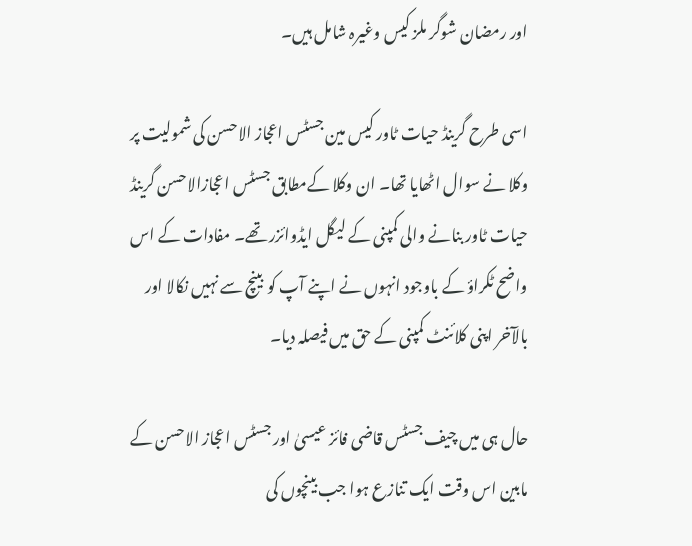اور رمضان شوگر ملز کیس وغیرہ شامل ہیں۔

اسی طرح گرینڈ حیات ٹاور کیس مین جسٹس اعجاز الاحسن کی شمولیت پر وکلا نے سوال اٹھایا تھا۔ ان وکلا کےمطابق جسٹس اعجازالاحسن گرینڈ حیات ٹاور بنانے والی کمپنی کے لیگل ایڈوائزر تھے۔ مفادات کے اس واضح ٹکراؤ کے باوجود انہوں نے اپنے آپ کو بینچ سے نہیں نکالا اور بالآخر اپنی کلائنٹ کمپنی کے حق میں فیصلہ دیا۔

حال ہی میں چیف جسٹس قاضی فائز عیسیٰ اور جسٹس اعجاز الاحسن کے مابین اس وقت ایک تنازع ہوا جب بینچوں کی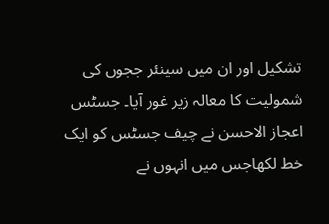تشکیل اور ان میں سینئر ججوں کی شمولیت کا معالہ زیر غور آیا۔ جسٹس اعجاز الاحسن نے چیف جسٹس کو ایک خط لکھاجس میں انہوں نے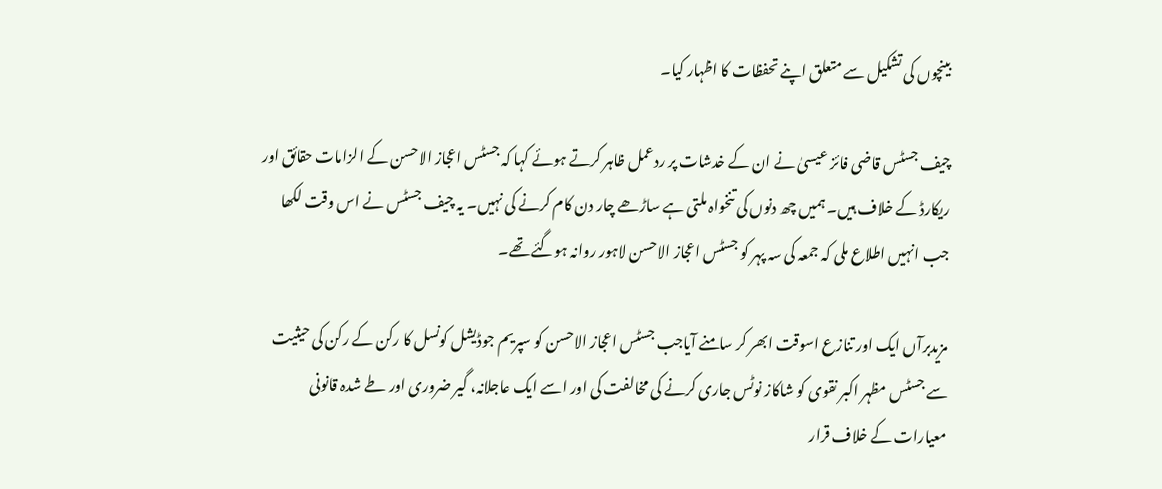بینچوں کی تشکیل سے متعلق اپنے تحفظات کا اظہار کیا۔

چیف جسٹس قاضی فائز عیسیٰ نے ان کے خدشات پر ردعمل ظاہر کرتے ہوئے کہا کہ جسٹس اعجاز الاحسن کے الزامات حقائق اور ریکارڈ کے خلاف ہیں۔ ہمیں چھ دنوں کی تنخواہ ملتی ہے ساڑھے چار دن کام کرنے کی نہیں۔ یہ چیف جسٹس نے اس وقت لکھا جب انہیں اطلاع ملی کہ جمعہ کی سہ پہر کو جسٹس اعجاز الاحسن لاہور روانہ ہوگئے تھے۔

مزیدبرآں ایک اور تنازع اسوقت ابھر کر سامنے آیاجب جسٹس اعجاز الاحسن کو سپریم جوڈیشل کونسل کا رکن کے رکن کی حیثیت سے جسٹس مظہر اکبر نقوی کو شاکاز نوٹس جاری کرنے کی مخالفت کی اور اسے ایک عاجلانہ، گیر ضروری اور طے شدہ قانونی معیارات کے خلاف قرار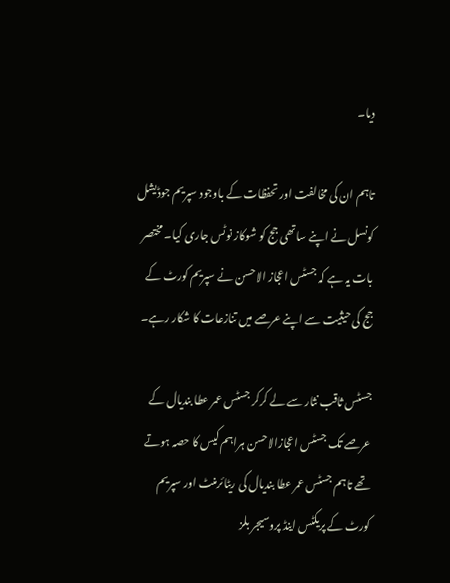دیا۔

تاہم ان کی مخالفت اور تحفظات کے باوجود سپریم جوڈیشل کونسل نے اپنے ساتھی جج کو شوکاز نوٹس جاری کیا۔ مختصر بات یہ ہے کہ جسٹس اعجاز الاحسن نے سپریم کورٹ کے جج کی حیثیت سے اپنے عرصے میں تنازعات کا شکار رہے۔

جسٹس ثاقب نثار سے لے کرکر جسٹس عمر عطا بندیال کے عرصے تک جسٹس اعجازالاحسن ہراہم کیس کا حصہ ہوتے تھے تاہم جسٹس عمر عطا بندیال کی ریٹائرمنٹ اور سپریم کورٹ کے پریکٹس اینڈ پروسیجر بلز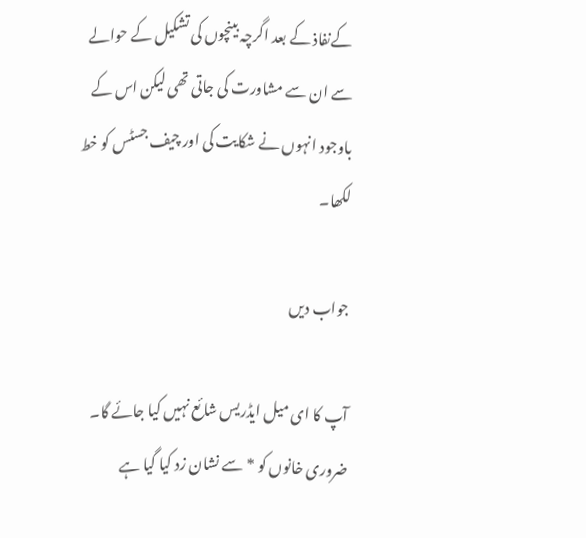کےنفاذ کے بعد اگرچہ بینچوں کی تشکیل کے حوالے سے ان سے مشاورت کی جاتی تھی لیکن اس کے باوجود انہوں نے شکایت کی اور چیف جسٹس کو خط لکھا۔

جواب دیں

آپ کا ای میل ایڈریس شائع نہیں کیا جائے گا۔ ضروری خانوں کو * سے نشان زد کیا گیا ہے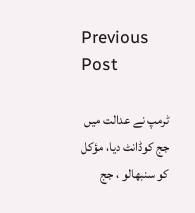Previous Post

ٹرمپ نے عدالت میں جج کوڈانٹ دیا، مؤکل کو سنبھالو ، جج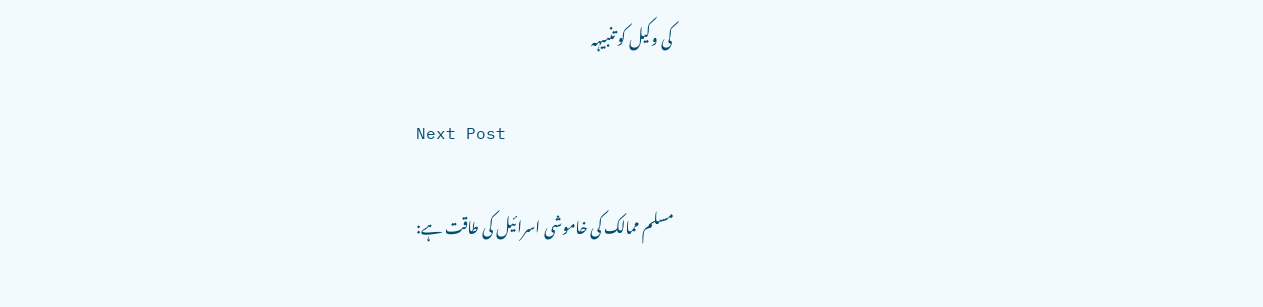کی وکیل کو تنبیہہ

Next Post

مسلم ممالک کی خاموشی اسرائیل کی طاقت ہے: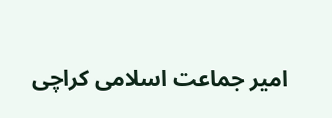امیر جماعت اسلامی کراچی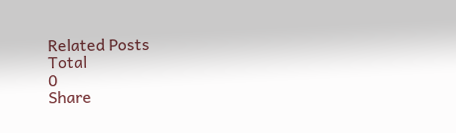Related Posts
Total
0
Share